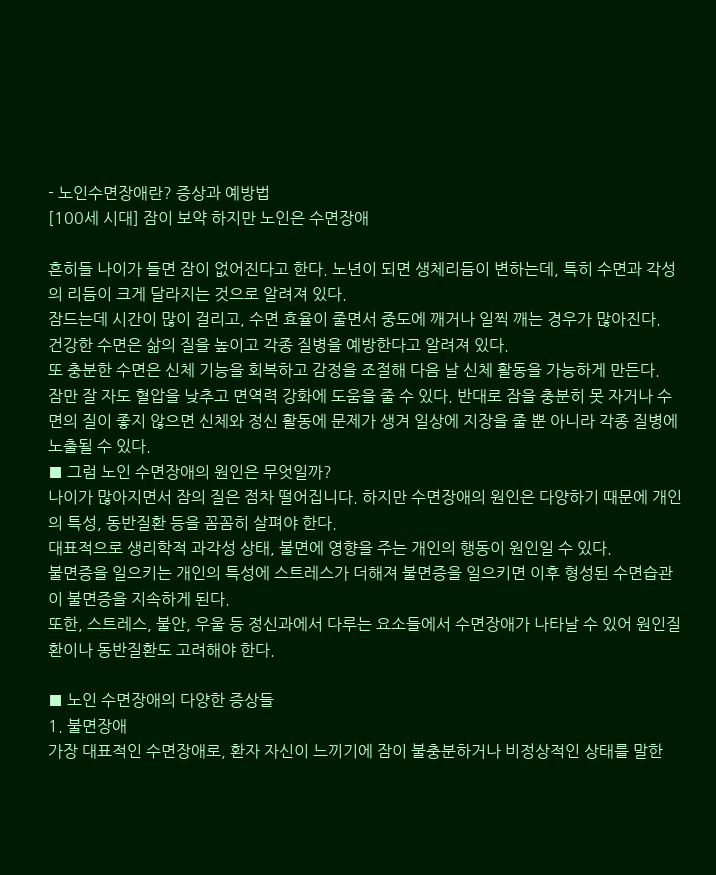- 노인수면장애란? 증상과 예방법
[100세 시대] 잠이 보약 하지만 노인은 수면장애

흔히들 나이가 들면 잠이 없어진다고 한다. 노년이 되면 생체리듬이 변하는데, 특히 수면과 각성의 리듬이 크게 달라지는 것으로 알려져 있다.
잠드는데 시간이 많이 걸리고, 수면 효율이 줄면서 중도에 깨거나 일찍 깨는 경우가 많아진다.
건강한 수면은 삶의 질을 높이고 각종 질병을 예방한다고 알려져 있다.
또 충분한 수면은 신체 기능을 회복하고 감정을 조절해 다음 날 신체 활동을 가능하게 만든다.
잠만 잘 자도 혈압을 낮추고 면역력 강화에 도움을 줄 수 있다. 반대로 잠을 충분히 못 자거나 수면의 질이 좋지 않으면 신체와 정신 활동에 문제가 생겨 일상에 지장을 줄 뿐 아니라 각종 질병에 노출될 수 있다.
■ 그럼 노인 수면장애의 원인은 무엇일까?
나이가 많아지면서 잠의 질은 점차 떨어집니다. 하지만 수면장애의 원인은 다양하기 때문에 개인의 특성, 동반질환 등을 꼼꼼히 살펴야 한다.
대표적으로 생리학적 과각성 상태, 불면에 영향을 주는 개인의 행동이 원인일 수 있다.
불면증을 일으키는 개인의 특성에 스트레스가 더해져 불면증을 일으키면 이후 형성된 수면습관이 불면증을 지속하게 된다.
또한, 스트레스, 불안, 우울 등 정신과에서 다루는 요소들에서 수면장애가 나타날 수 있어 원인질환이나 동반질환도 고려해야 한다.

■ 노인 수면장애의 다양한 증상들
1. 불면장애
가장 대표적인 수면장애로, 환자 자신이 느끼기에 잠이 불충분하거나 비정상적인 상태를 말한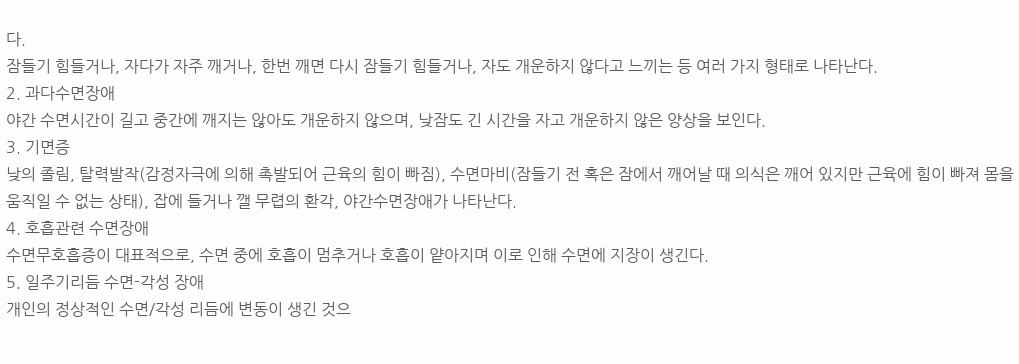다.
잠들기 힘들거나, 자다가 자주 깨거나, 한번 깨면 다시 잠들기 힘들거나, 자도 개운하지 않다고 느끼는 등 여러 가지 형태로 나타난다.
2. 과다수면장애
야간 수면시간이 길고 중간에 깨지는 않아도 개운하지 않으며, 낮잠도 긴 시간을 자고 개운하지 않은 양상을 보인다.
3. 기면증
낮의 졸림, 탈력발작(감정자극에 의해 촉발되어 근육의 힘이 빠짐), 수면마비(잠들기 전 혹은 잠에서 깨어날 때 의식은 깨어 있지만 근육에 힘이 빠져 몸을 움직일 수 없는 상태), 잡에 들거나 깰 무렵의 환각, 야간수면장애가 나타난다.
4. 호흡관련 수면장애
수면무호흡증이 대표적으로, 수면 중에 호흡이 멈추거나 호흡이 얕아지며 이로 인해 수면에 지장이 생긴다.
5. 일주기리듬 수면-각성 장애
개인의 정상적인 수면/각성 리듬에 변동이 생긴 것으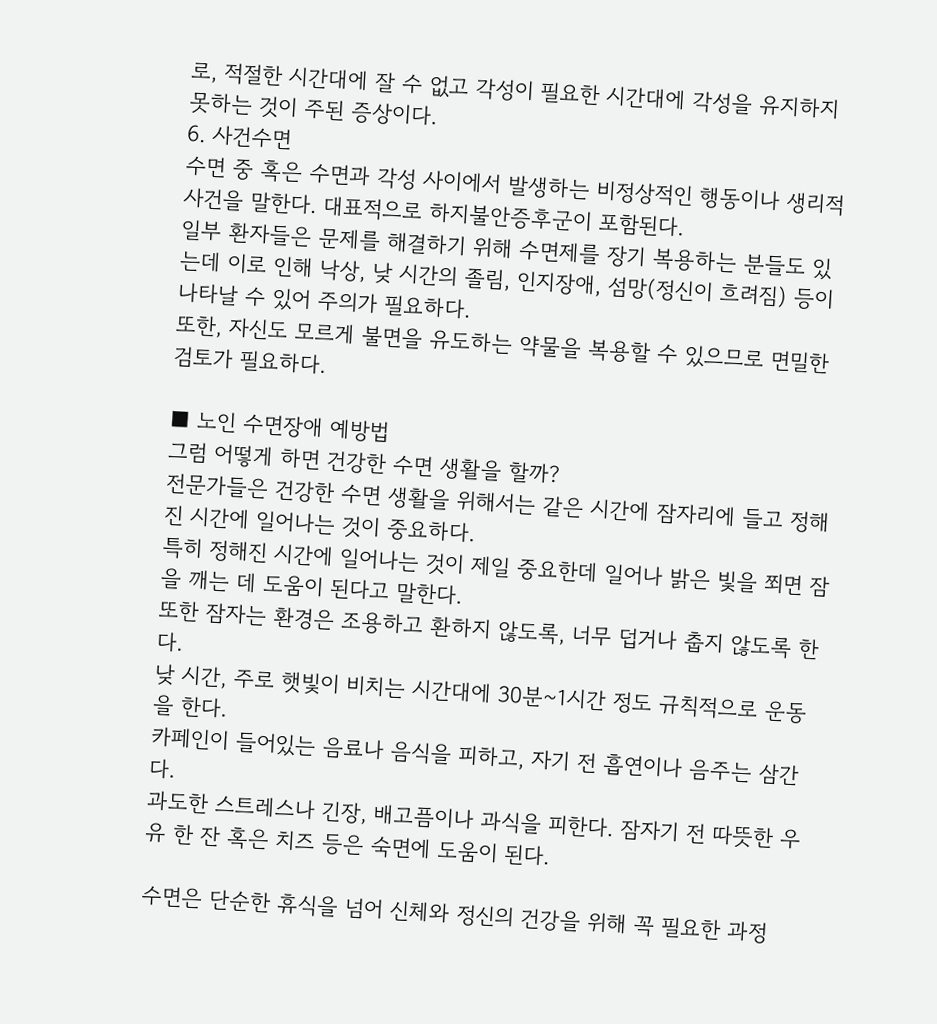로, 적절한 시간대에 잘 수 없고 각성이 필요한 시간대에 각성을 유지하지 못하는 것이 주된 증상이다.
6. 사건수면
수면 중 혹은 수면과 각성 사이에서 발생하는 비정상적인 행동이나 생리적 사건을 말한다. 대표적으로 하지불안증후군이 포함된다.
일부 환자들은 문제를 해결하기 위해 수면제를 장기 복용하는 분들도 있는데 이로 인해 낙상, 낮 시간의 졸림, 인지장애, 섬망(정신이 흐려짐) 등이 나타날 수 있어 주의가 필요하다.
또한, 자신도 모르게 불면을 유도하는 약물을 복용할 수 있으므로 면밀한 검토가 필요하다.

■ 노인 수면장애 예방법
그럼 어떻게 하면 건강한 수면 생활을 할까?
전문가들은 건강한 수면 생활을 위해서는 같은 시간에 잠자리에 들고 정해진 시간에 일어나는 것이 중요하다.
특히 정해진 시간에 일어나는 것이 제일 중요한데 일어나 밝은 빛을 쬐면 잠을 깨는 데 도움이 된다고 말한다.
또한 잠자는 환경은 조용하고 환하지 않도록, 너무 덥거나 춥지 않도록 한다.
낮 시간, 주로 햇빛이 비치는 시간대에 30분~1시간 정도 규칙적으로 운동을 한다.
카페인이 들어있는 음료나 음식을 피하고, 자기 전 흡연이나 음주는 삼간다.
과도한 스트레스나 긴장, 배고픔이나 과식을 피한다. 잠자기 전 따뜻한 우유 한 잔 혹은 치즈 등은 숙면에 도움이 된다.

수면은 단순한 휴식을 넘어 신체와 정신의 건강을 위해 꼭 필요한 과정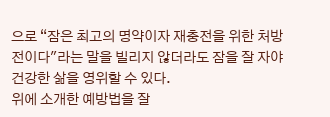으로 “잠은 최고의 명약이자 재충전을 위한 처방전이다"라는 말을 빌리지 않더라도 잠을 잘 자야 건강한 삶을 영위할 수 있다.
위에 소개한 예방법을 잘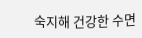숙지해 건강한 수면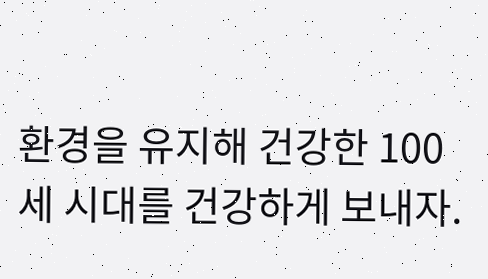환경을 유지해 건강한 100세 시대를 건강하게 보내자.